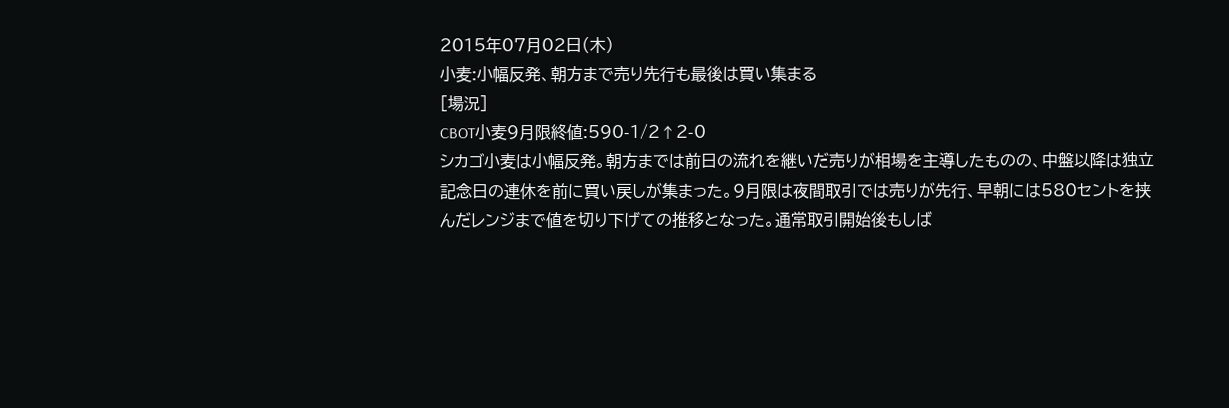2015年07月02日(木)
小麦:小幅反発、朝方まで売り先行も最後は買い集まる
[場況]
CBOT小麦9月限終値:590-1/2↑2-0
シカゴ小麦は小幅反発。朝方までは前日の流れを継いだ売りが相場を主導したものの、中盤以降は独立記念日の連休を前に買い戻しが集まった。9月限は夜間取引では売りが先行、早朝には580セントを挟んだレンジまで値を切り下げての推移となった。通常取引開始後もしば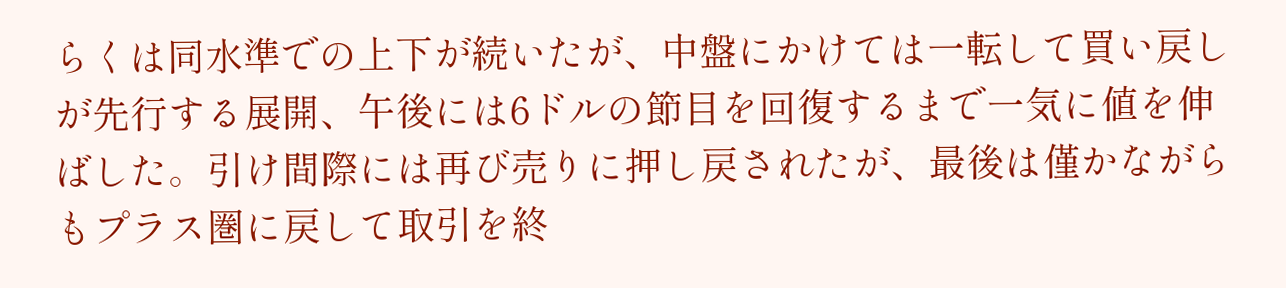らくは同水準での上下が続いたが、中盤にかけては一転して買い戻しが先行する展開、午後には6ドルの節目を回復するまで一気に値を伸ばした。引け間際には再び売りに押し戻されたが、最後は僅かながらもプラス圏に戻して取引を終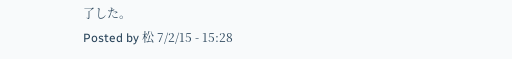了した。
Posted by 松 7/2/15 - 15:28